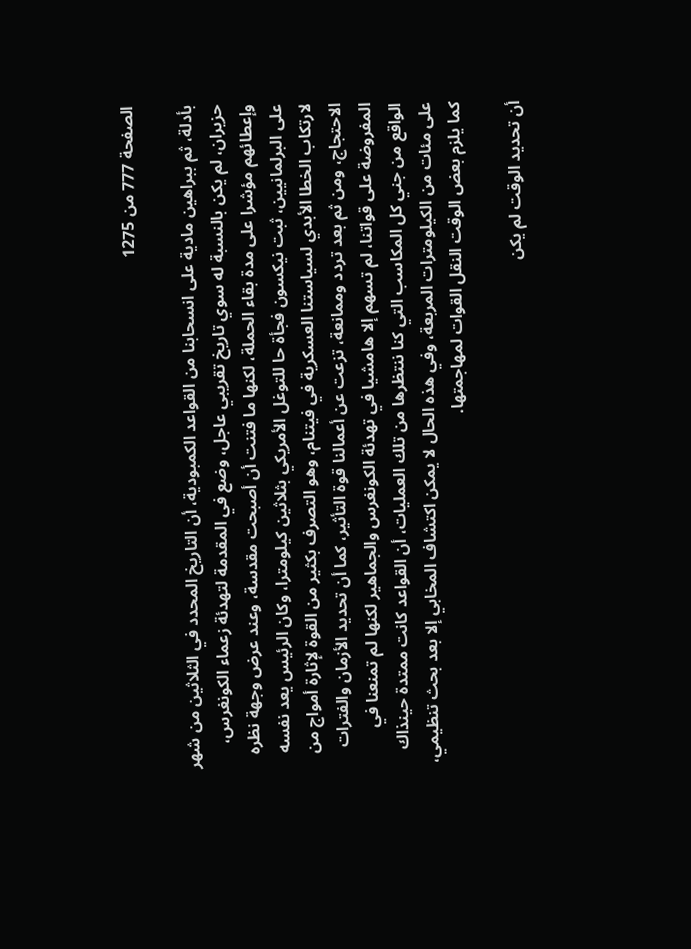الصفحة 777 من 1275

بأدلة، ثم ببراهين مادية على انسحابنا من القواعد الكمبودية، أن التاريخ المحدد في الثلاثين من شهر حزيران، لم يكن بالنسبة له سوي تاريخ تقريبي عاجل، وضع في المقدمة لتهدئة زعماء الكونغرس، وإعطائهم مؤشرا على مدة بقاء الحملة، لكنها ما فتنت أن أصبحت مقدسة، وعند عرض وجهة نظره على البرلمانيين، ثبت نيکسون فجأة حا للتوغل الأمريكي بثلاثين كيلومترا، وكان الرئيس يعد نفسه لارتكاب الخطا الأبدي لسياستنا العسكرية في فيتنام، وهو التصرف بكثير من القوة لإثارة أمواج من الاحتجاج، ومن ثم بعد تردد وممانعة، تزعت عن أعمالنا قوة التأثير، كما أن تحديد الأزمان والفترات المفروضة على قواتنا، لم تسهم إلا هامشيا في تهدئة الكونغرس والجماهير لكنها لم تمنعنا في الواقع من جني كل المكاسب التي كنا ننتظرها من تلك العمليات، أن القواعد كانت ممتدة حينذاك على مئات من الكيلومترات المربعة، وفي هذه الحال لا يمكن اكتشاف المخابي إلا بعد بحث تنظيمي، كما يلزم بعض الوقت النقل القوات لمهاجمتها.

أن تحديد الوقت لم يكن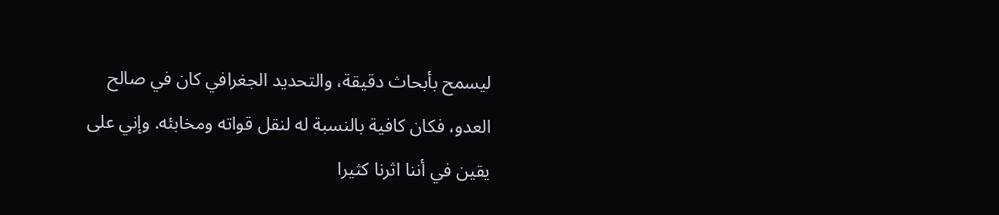ليسمح بأبحاث دقيقة، والتحديد الجغرافي كان في صالح العدو، فكان كافية بالنسبة له لنقل قواته ومخابئه. وإني على يقين في أننا اثرنا كثيرا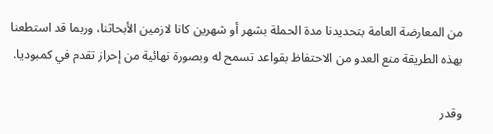من المعارضة العامة بتحديدنا مدة الحملة بشهر أو شهرين كانا لازمين الأبحاثنا، وربما قد استطعنا بهذه الطريقة منع العدو من الاحتفاظ بقواعد تسمح له وبصورة نهائية من إحراز تقدم في كمبوديا.

وقدر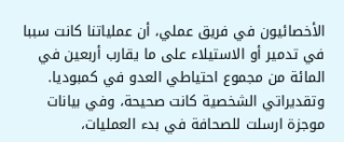الأخصائيون في فريق عملي، أن عملياتنا كانت سببا في تدمير أو الاستيلاء على ما يقارب أربعين في المائة من مجموع احتياطي العدو في كمبوديا. وتقديراتي الشخصية كانت صحيحة، وفي بيانات موجزة ارسلت للصحافة في بدء العمليات،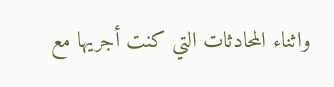واثناء المحادثات التي كنت أجريها مع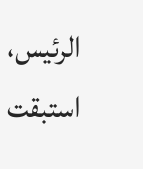الرئيس، استبقت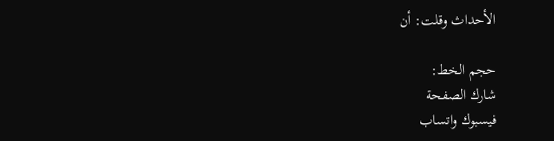الأحداث وقلت: أن

حجم الخط:
شارك الصفحة
فيسبوك واتساب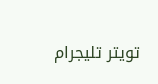تويتر تليجرام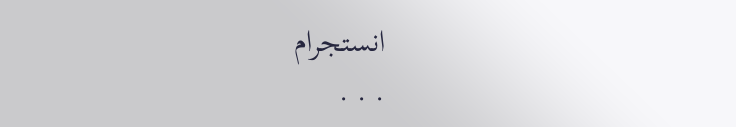انستجرام
. . .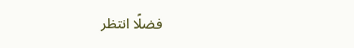فضلًا انتظر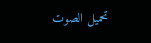تحميل الصوت